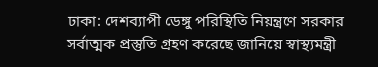ঢাকা: দেশব্যাপী ডেঙ্গু পরিস্থিতি নিয়ন্ত্রণে সরকার সর্বাত্মক প্রস্তুতি গ্রহণ করেছে জানিয়ে স্বাস্থ্যমন্ত্রী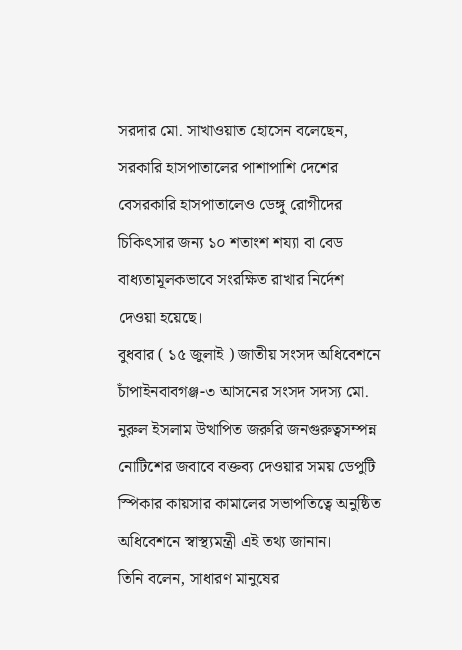সরদার মো. সাখাওয়াত হোসেন বলেছেন, সরকারি হাসপাতালের পাশাপাশি দেশের বেসরকারি হাসপাতালেও ডেঙ্গু রোগীদের চিকিৎসার জন্য ১০ শতাংশ শয্যা বা বেড বাধ্যতামূলকভাবে সংরক্ষিত রাখার নির্দেশ দেওয়া হয়েছে।
বুধবার ( ১৫ জুলাই ) জাতীয় সংসদ অধিবেশনে চাঁপাইনবাবগঞ্জ-৩ আসনের সংসদ সদস্য মো. নুরুল ইসলাম উত্থাপিত জরুরি জনগুরুত্বসম্পন্ন নোটিশের জবাবে বক্তব্য দেওয়ার সময় ডেপুটি স্পিকার কায়সার কামালের সভাপতিত্বে অনুষ্ঠিত অধিবেশনে স্বাস্থ্যমন্ত্রী এই তথ্য জানান।
তিনি বলেন, সাধারণ মানুষের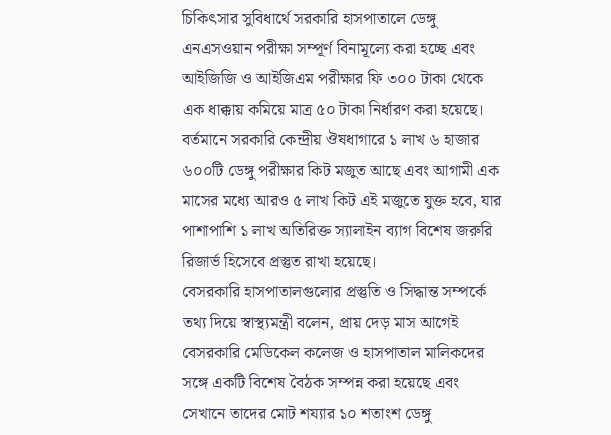চিকিৎসার সুবিধার্থে সরকারি হাসপাতালে ডেঙ্গু এনএসওয়ান পরীক্ষা সম্পূর্ণ বিনামূল্যে করা হচ্ছে এবং আইজিজি ও আইজিএম পরীক্ষার ফি ৩০০ টাকা থেকে এক ধাক্কায় কমিয়ে মাত্র ৫০ টাকা নির্ধারণ করা হয়েছে। বর্তমানে সরকারি কেন্দ্রীয় ঔষধাগারে ১ লাখ ৬ হাজার ৬০০টি ডেঙ্গু পরীক্ষার কিট মজুত আছে এবং আগামী এক মাসের মধ্যে আরও ৫ লাখ কিট এই মজুতে যুক্ত হবে, যার পাশাপাশি ১ লাখ অতিরিক্ত স্যালাইন ব্যাগ বিশেষ জরুরি রিজার্ভ হিসেবে প্রস্তুত রাখা হয়েছে।
বেসরকারি হাসপাতালগুলোর প্রস্তুতি ও সিদ্ধান্ত সম্পর্কে তথ্য দিয়ে স্বাস্থ্যমন্ত্রী বলেন, প্রায় দেড় মাস আগেই বেসরকারি মেডিকেল কলেজ ও হাসপাতাল মালিকদের সঙ্গে একটি বিশেষ বৈঠক সম্পন্ন করা হয়েছে এবং সেখানে তাদের মোট শয্যার ১০ শতাংশ ডেঙ্গু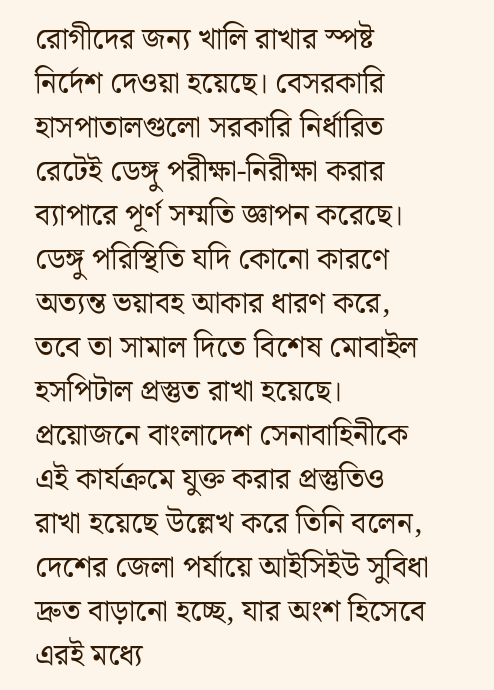রোগীদের জন্য খালি রাখার স্পষ্ট নির্দেশ দেওয়া হয়েছে। বেসরকারি হাসপাতালগুলো সরকারি নির্ধারিত রেটেই ডেঙ্গু পরীক্ষা-নিরীক্ষা করার ব্যাপারে পূর্ণ সম্মতি জ্ঞাপন করেছে। ডেঙ্গু পরিস্থিতি যদি কোনো কারণে অত্যন্ত ভয়াবহ আকার ধারণ করে, তবে তা সামাল দিতে বিশেষ মোবাইল হসপিটাল প্রস্তুত রাখা হয়েছে।
প্রয়োজনে বাংলাদেশ সেনাবাহিনীকে এই কার্যক্রমে যুক্ত করার প্রস্তুতিও রাখা হয়েছে উল্লেখ করে তিনি বলেন, দেশের জেলা পর্যায়ে আইসিইউ সুবিধা দ্রুত বাড়ানো হচ্ছে, যার অংশ হিসেবে এরই মধ্যে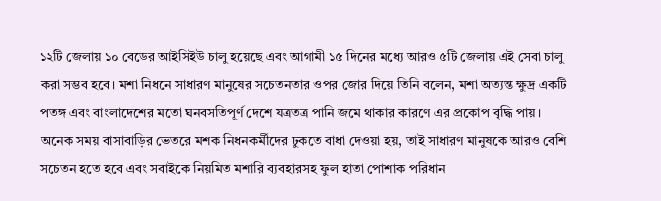১২টি জেলায় ১০ বেডের আইসিইউ চালু হয়েছে এবং আগামী ১৫ দিনের মধ্যে আরও ৫টি জেলায় এই সেবা চালু করা সম্ভব হবে। মশা নিধনে সাধারণ মানুষের সচেতনতার ওপর জোর দিয়ে তিনি বলেন, মশা অত্যন্ত ক্ষুদ্র একটি পতঙ্গ এবং বাংলাদেশের মতো ঘনবসতিপূর্ণ দেশে যত্রতত্র পানি জমে থাকার কারণে এর প্রকোপ বৃদ্ধি পায়। অনেক সময় বাসাবাড়ির ভেতরে মশক নিধনকর্মীদের ঢুকতে বাধা দেওয়া হয়, তাই সাধারণ মানুষকে আরও বেশি সচেতন হতে হবে এবং সবাইকে নিয়মিত মশারি ব্যবহারসহ ফুল হাতা পোশাক পরিধান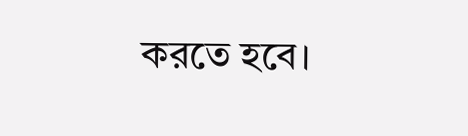করতে হবে।